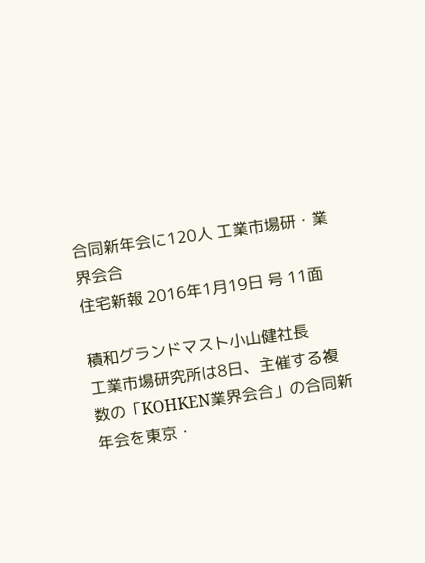合同新年会に120人 工業市場研・業界会合
住宅新報 2016年1月19日 号 11面

積和グランドマスト小山健社長
工業市場研究所は8日、主催する複数の「KOHKEN業界会合」の合同新年会を東京・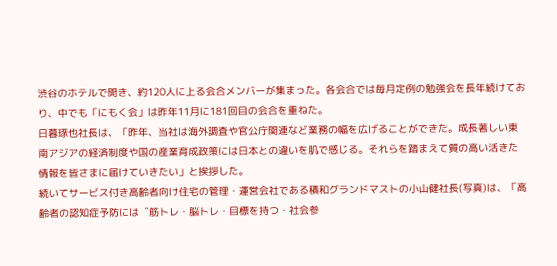渋谷のホテルで開き、約120人に上る会合メンバーが集まった。各会合では毎月定例の勉強会を長年続けており、中でも「にもく会」は昨年11月に181回目の会合を重ねた。
日暮琢也社長は、「昨年、当社は海外調査や官公庁関連など業務の幅を広げることができた。成長著しい東南アジアの経済制度や国の産業育成政策には日本との違いを肌で感じる。それらを踏まえて質の高い活きた情報を皆さまに届けていきたい」と挨拶した。
続いてサービス付き高齢者向け住宅の管理・運営会社である積和グランドマストの小山健社長(写真)は、「高齢者の認知症予防には〝筋トレ・脳トレ・目標を持つ・社会参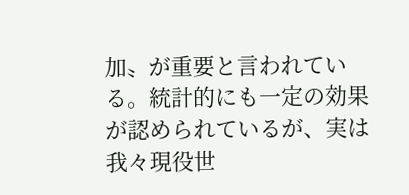加〟が重要と言われている。統計的にも一定の効果が認められているが、実は我々現役世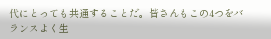代にとっても共通することだ。皆さんもこの4つをバランスよく生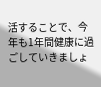活することで、今年も1年間健康に過ごしていきましょ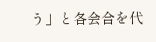う」と各会合を代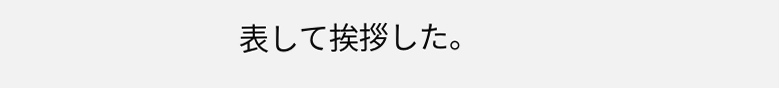表して挨拶した。